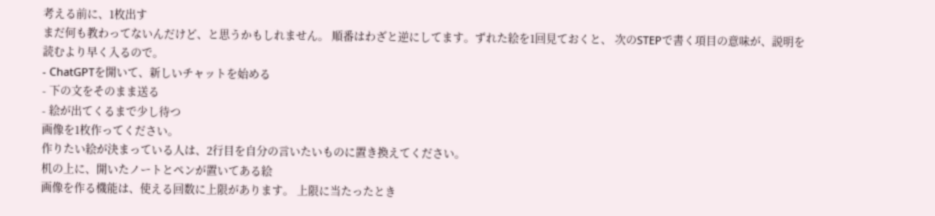考える前に、1枚出す
まだ何も教わってないんだけど、と思うかもしれません。 順番はわざと逆にしてます。ずれた絵を1回見ておくと、 次のSTEPで書く項目の意味が、説明を読むより早く入るので。
- ChatGPTを開いて、新しいチャットを始める
- 下の文をそのまま送る
- 絵が出てくるまで少し待つ
画像を1枚作ってください。
作りたい絵が決まっている人は、2行目を自分の言いたいものに置き換えてください。
机の上に、開いたノートとペンが置いてある絵
画像を作る機能は、使える回数に上限があります。 上限に当たったとき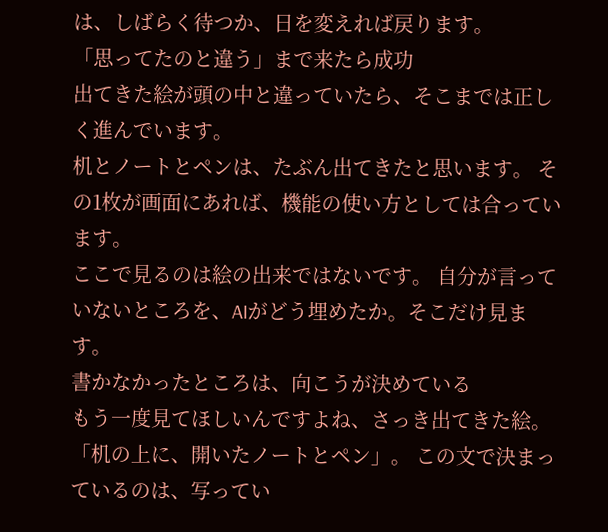は、しばらく待つか、日を変えれば戻ります。
「思ってたのと違う」まで来たら成功
出てきた絵が頭の中と違っていたら、そこまでは正しく進んでいます。
机とノートとペンは、たぶん出てきたと思います。 その1枚が画面にあれば、機能の使い方としては合っています。
ここで見るのは絵の出来ではないです。 自分が言っていないところを、AIがどう埋めたか。そこだけ見ます。
書かなかったところは、向こうが決めている
もう一度見てほしいんですよね、さっき出てきた絵。
「机の上に、開いたノートとペン」。 この文で決まっているのは、写ってい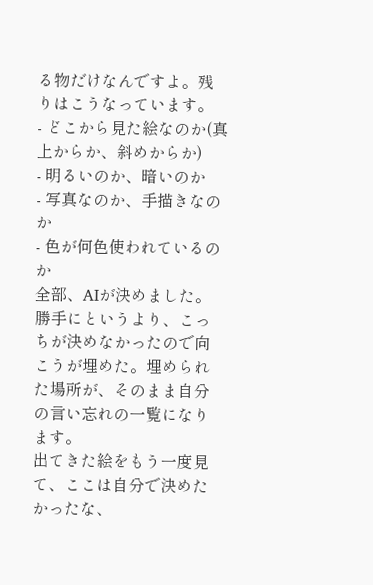る物だけなんですよ。残りはこうなっています。
- どこから見た絵なのか(真上からか、斜めからか)
- 明るいのか、暗いのか
- 写真なのか、手描きなのか
- 色が何色使われているのか
全部、AIが決めました。勝手にというより、こっちが決めなかったので向こうが埋めた。埋められた場所が、そのまま自分の言い忘れの一覧になります。
出てきた絵をもう一度見て、ここは自分で決めたかったな、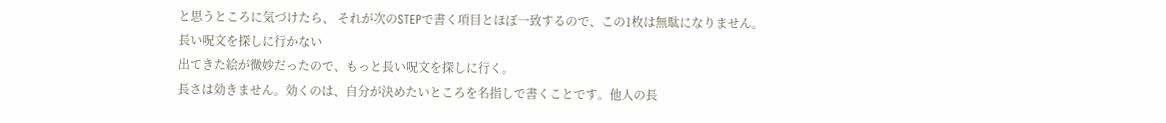と思うところに気づけたら、 それが次のSTEPで書く項目とほぼ一致するので、この1枚は無駄になりません。
長い呪文を探しに行かない
出てきた絵が微妙だったので、もっと長い呪文を探しに行く。
長さは効きません。効くのは、自分が決めたいところを名指しで書くことです。他人の長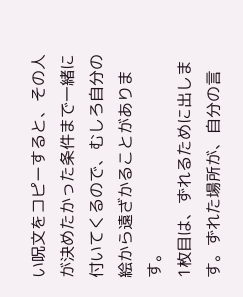い呪文をコピーすると、その人が決めたかった条件まで一緒に付いてくるので、むしろ自分の絵から遠ざかることがあります。
1枚目は、ずれるために出します。ずれた場所が、自分の言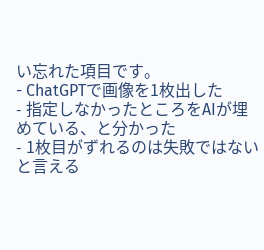い忘れた項目です。
- ChatGPTで画像を1枚出した
- 指定しなかったところをAIが埋めている、と分かった
- 1枚目がずれるのは失敗ではないと言える